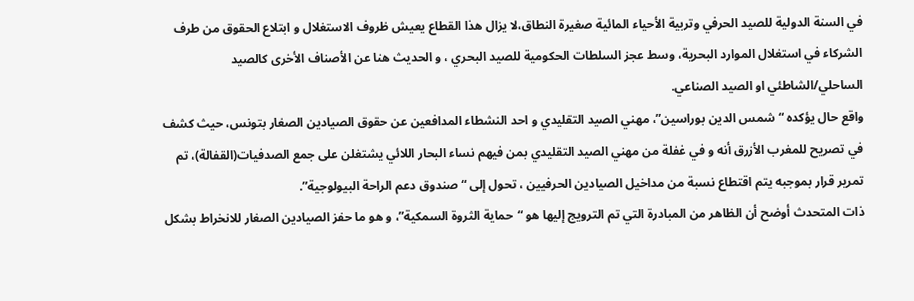في السنة الدولية للصيد الحرفي وتربية الأحياء المائية صغيرة النطاق،لا يزال هذا القطاع يعيش ظروف الاستغلال و ابتلاع الحقوق من طرف الشركاء في استغلال الموارد البحرية، وسط عجز السلطات الحكومية للصيد البحري ، و الحديث هنا عن الأصناف الأخرى كالصيد الساحلي/الشاطئي او الصيد الصناعي.
واقع حال يؤكده “شمس الدين بوراسين”، مهني الصيد التقليدي و احد النشطاء المدافعين عن حقوق الصيادين الصغار بتونس، حيث كشف في تصريح للمغرب الأزرق أنه و في غفلة من مهني الصيد التقليدي بمن فيهم نساء البحار اللائي يشتغلن على جمع الصدفيات(القفالة)، تم تمرير قرار بموجبه يتم اقتطاع نسبة من مداخيل الصيادين الحرفيين ، تحول إلى “صندوق دعم الراحة البيولوجية”.
ذات المتحدث أوضح أن الظاهر من المبادرة التي تم الترويج إليها هو “حماية الثروة السمكية”، و هو ما حفز الصيادين الصغار للانخراط بشكل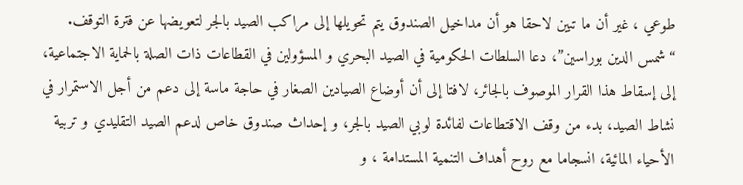طوعي ، غير أن ما تبين لاحقا هو أن مداخيل الصندوق يتم تحويلها إلى مراكب الصيد بالجر لتعويضها عن فترة التوقف.
“شمس الدين بوراسين”، دعا السلطات الحكومية في الصيد البحري و المسؤولين في القطاعات ذات الصلة بالحماية الاجتماعية، إلى إسقاط هذا القرار الموصوف بالجائر، لافتا إلى أن أوضاع الصيادين الصغار في حاجة ماسة إلى دعم من أجل الاستمرار في نشاط الصيد، بدء من وقف الاقتطاعات لفائدة لوبي الصيد بالجر، و إحداث صندوق خاص لدعم الصيد التقليدي و تربية الأحياء المائية، انسجاما مع روح أهداف التنمية المستدامة ، و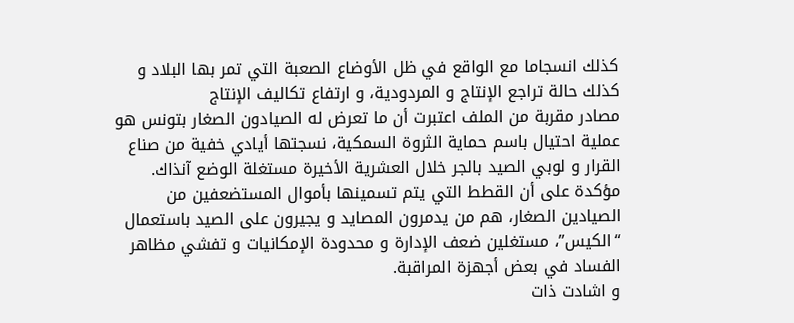كذلك انسجاما مع الواقع في ظل الأوضاع الصعبة التي تمر بها البلاد و كذلك حالة تراجع الإنتاج و المردودية، و ارتفاع تكاليف الإنتاج
مصادر مقربة من الملف اعتبرت أن ما تعرض له الصيادون الصغار بتونس هو عملية احتيال باسم حماية الثروة السمكية، نسجتها أيادي خفية من صناع القرار و لوبي الصيد بالجر خلال العشرية الأخيرة مستغلة الوضع آنذاك. مؤكدة على أن القطط التي يتم تسمينها بأموال المستضعفين من الصيادين الصغار، هم من يدمرون المصايد و يجيرون على الصيد باستعمال “الكيس”، مستغلين ضعف الإدارة و محدودة الإمكانيات و تفشي مظاهر الفساد في بعض أجهزة المراقبة.
و اشادت ذات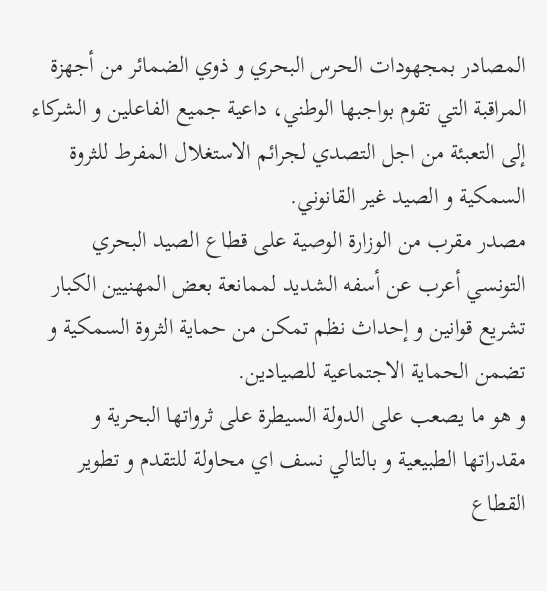المصادر بمجهودات الحرس البحري و ذوي الضمائر من أجهزة المراقبة التي تقوم بواجبها الوطني، داعية جميع الفاعلين و الشركاء إلى التعبئة من اجل التصدي لجرائم الاستغلال المفرط للثروة السمكية و الصيد غير القانوني.
مصدر مقرب من الوزارة الوصية على قطاع الصيد البحري التونسي أعرب عن أسفه الشديد لممانعة بعض المهنيين الكبار تشريع قوانين و إحداث نظم تمكن من حماية الثروة السمكية و تضمن الحماية الاجتماعية للصيادين.
و هو ما يصعب على الدولة السيطرة على ثرواتها البحرية و مقدراتها الطبيعية و بالتالي نسف اي محاولة للتقدم و تطوير القطاع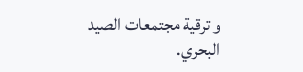و ترقية مجتمعات الصيد البحري.